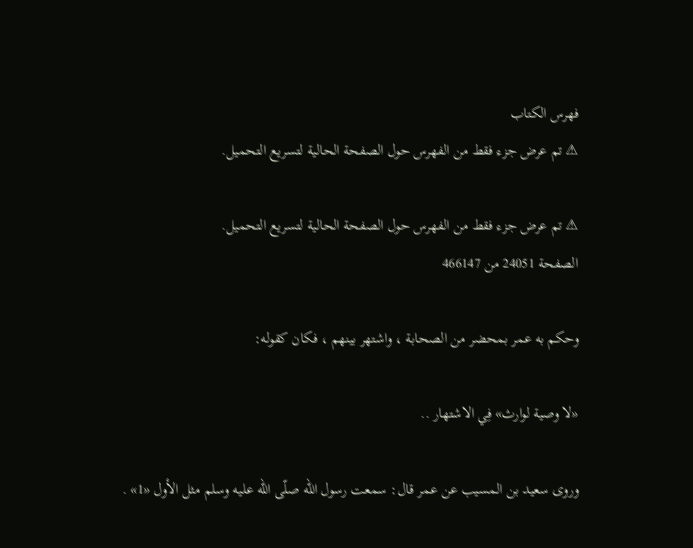فهرس الكتاب
⚠ تم عرض جزء فقط من الفهرس حول الصفحة الحالية لتسريع التحميل.

⚠ تم عرض جزء فقط من الفهرس حول الصفحة الحالية لتسريع التحميل.
الصفحة 24051 من 466147

وحكم به عمر بمحضر من الصحابة ، واشتهر بينهم ، فكان كقوله:

«لا وصية لوارث» فِي الاشتهار ..

وروى سعيد بن المسيب عن عمر قال: سمعت رسول اللّه صلّى اللّه عليه وسلم مثل الأول «1» .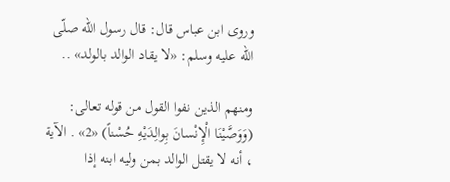وروى ابن عباس قال: قال رسول اللّه صلّى اللّه عليه وسلم: «لا يقاد الوالد بالولد» ..

ومنهم الذين نفوا القول من قوله تعالى: (وَوَصَّيْنَا الْإِنْسانَ بِوالِدَيْهِ حُسْناً) «2» . الآية ، أنه لا يقتل الوالد بمن وليه ابنه إذا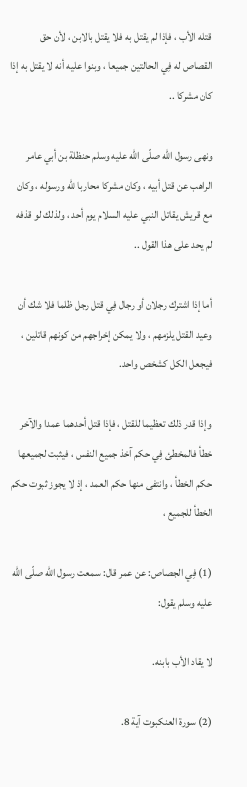قتله الأب ، فإذا لم يقتل به فلا يقتل بالابن ، لأن حق القصاص له فِي الحالتين جميعا ، وبنوا عليه أنه لا يقتل به إذا كان مشركا ..

ونهى رسول اللّه صلّى اللّه عليه وسلم حنظلة بن أبي عامر الراهب عن قتل أبيه ، وكان مشركا محاربا للّه ورسوله ، وكان مع قريش يقاتل النبي عليه السلام يوم أحد ، ولذلك لو قذفه لم يحد على هذا القول ..

أما إذا اشترك رجلان أو رجال فِي قتل رجل ظلما فلا شك أن وعيد القتل يلزمهم ، ولا يمكن إخراجهم من كونهم قاتلين ، فيجعل الكل كشخص واحد.

وإذا قدر ذلك تعظيما للقتل ، فإذا قتل أحدهما عمدا والآخر خطأ فالمخطئ فِي حكم آخذ جميع النفس ، فيثبت لجميعها حكم الخطأ ، وانتفى منها حكم العمد ، إذ لا يجوز ثبوت حكم الخطأ للجميع ،

(1) فِي الجصاص: عن عمر قال: سمعت رسول الله صلّى اللّه عليه وسلم يقول:

لا يقاد الأب بابنه.

(2) سورة العنكبوت آية 8.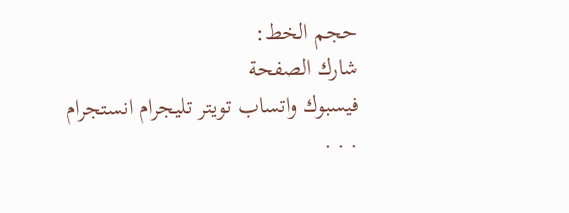حجم الخط:
شارك الصفحة
فيسبوك واتساب تويتر تليجرام انستجرام
. . .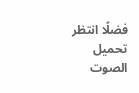فضلًا انتظر تحميل الصوت